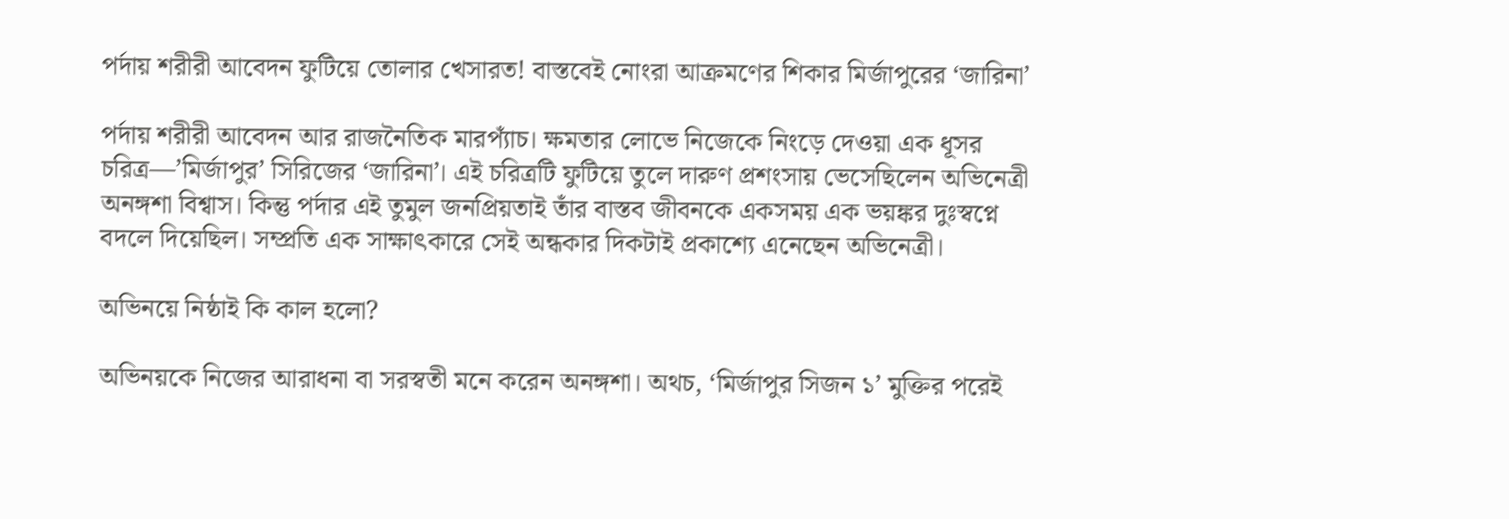পর্দায় শরীরী আবেদন ফুটিয়ে তোলার খেসারত! বাস্তবেই নোংরা আক্রমণের শিকার মির্জাপুরের ‘জারিনা’

পর্দায় শরীরী আবেদন আর রাজনৈতিক মারপ্যাঁচ। ক্ষমতার লোভে নিজেকে নিংড়ে দেওয়া এক ধূসর চরিত্র—’মির্জাপুর’ সিরিজের ‘জারিনা’। এই চরিত্রটি ফুটিয়ে তুলে দারুণ প্রশংসায় ভেসেছিলেন অভিনেত্রী অনঙ্গশা বিশ্বাস। কিন্তু পর্দার এই তুমুল জনপ্রিয়তাই তাঁর বাস্তব জীবনকে একসময় এক ভয়ঙ্কর দুঃস্বপ্নে বদলে দিয়েছিল। সম্প্রতি এক সাক্ষাৎকারে সেই অন্ধকার দিকটাই প্রকাশ্যে এনেছেন অভিনেত্রী।

অভিনয়ে নিষ্ঠাই কি কাল হলো?

অভিনয়কে নিজের আরাধনা বা সরস্বতী মনে করেন অনঙ্গশা। অথচ, ‘মির্জাপুর সিজন ১’ মুক্তির পরেই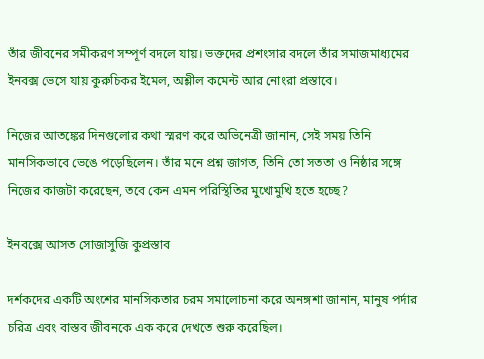তাঁর জীবনের সমীকরণ সম্পূর্ণ বদলে যায়। ভক্তদের প্রশংসার বদলে তাঁর সমাজমাধ্যমের ইনবক্স ভেসে যায় কুরুচিকর ইমেল, অশ্লীল কমেন্ট আর নোংরা প্রস্তাবে।

নিজের আতঙ্কের দিনগুলোর কথা স্মরণ করে অভিনেত্রী জানান, সেই সময় তিনি মানসিকভাবে ভেঙে পড়েছিলেন। তাঁর মনে প্রশ্ন জাগত, তিনি তো সততা ও নিষ্ঠার সঙ্গে নিজের কাজটা করেছেন, তবে কেন এমন পরিস্থিতির মুখোমুখি হতে হচ্ছে?

ইনবক্সে আসত সোজাসুজি কুপ্রস্তাব

দর্শকদের একটি অংশের মানসিকতার চরম সমালোচনা করে অনঙ্গশা জানান, মানুষ পর্দার চরিত্র এবং বাস্তব জীবনকে এক করে দেখতে শুরু করেছিল।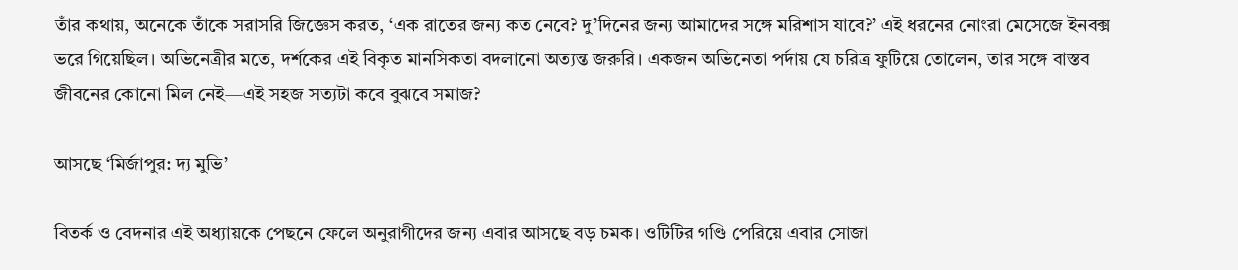তাঁর কথায়, অনেকে তাঁকে সরাসরি জিজ্ঞেস করত, ‘এক রাতের জন্য কত নেবে? দু’দিনের জন্য আমাদের সঙ্গে মরিশাস যাবে?’ এই ধরনের নোংরা মেসেজে ইনবক্স ভরে গিয়েছিল। অভিনেত্রীর মতে, দর্শকের এই বিকৃত মানসিকতা বদলানো অত্যন্ত জরুরি। একজন অভিনেতা পর্দায় যে চরিত্র ফুটিয়ে তোলেন, তার সঙ্গে বাস্তব জীবনের কোনো মিল নেই—এই সহজ সত্যটা কবে বুঝবে সমাজ?

আসছে ‘মির্জাপুর: দ্য মুভি’

বিতর্ক ও বেদনার এই অধ্যায়কে পেছনে ফেলে অনুরাগীদের জন্য এবার আসছে বড় চমক। ওটিটির গণ্ডি পেরিয়ে এবার সোজা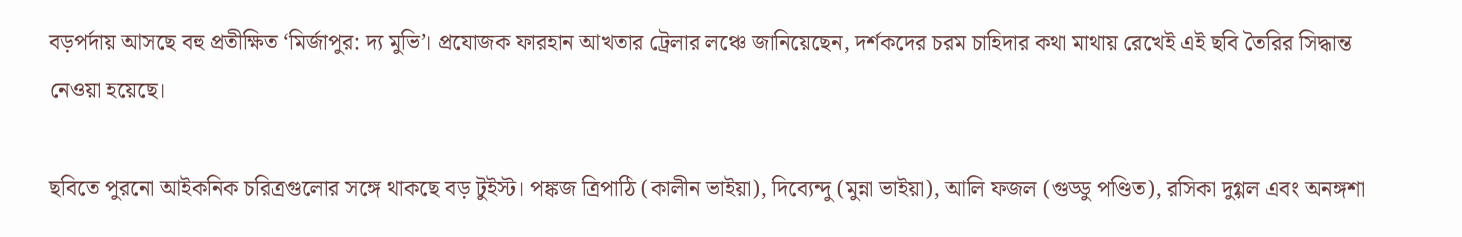বড়পর্দায় আসছে বহু প্রতীক্ষিত ‘মির্জাপুর: দ্য মুভি’। প্রযোজক ফারহান আখতার ট্রেলার লঞ্চে জানিয়েছেন, দর্শকদের চরম চাহিদার কথা মাথায় রেখেই এই ছবি তৈরির সিদ্ধান্ত নেওয়া হয়েছে।

ছবিতে পুরনো আইকনিক চরিত্রগুলোর সঙ্গে থাকছে বড় টুইস্ট। পঙ্কজ ত্রিপাঠি (কালীন ভাইয়া), দিব্যেন্দু (মুন্না ভাইয়া), আলি ফজল (গুড্ডু পণ্ডিত), রসিকা দুগ্গল এবং অনঙ্গশা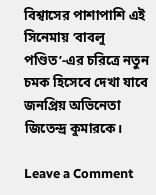বিশ্বাসের পাশাপাশি এই সিনেমায় ‘বাবলু পণ্ডিত’-এর চরিত্রে নতুন চমক হিসেবে দেখা যাবে জনপ্রিয় অভিনেতা জিতেন্দ্র কুমারকে।

Leave a Comment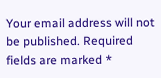Your email address will not be published. Required fields are marked *